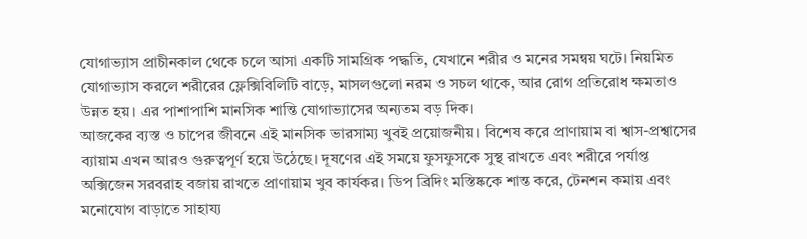যোগাভ্যাস প্রাচীনকাল থেকে চলে আসা একটি সামগ্রিক পদ্ধতি, যেখানে শরীর ও মনের সমন্বয় ঘটে। নিয়মিত যোগাভ্যাস করলে শরীরের ফ্লেক্সিবিলিটি বাড়ে, মাসলগুলো নরম ও সচল থাকে, আর রোগ প্রতিরোধ ক্ষমতাও উন্নত হয়। এর পাশাপাশি মানসিক শান্তি যোগাভ্যাসের অন্যতম বড় দিক।
আজকের ব্যস্ত ও চাপের জীবনে এই মানসিক ভারসাম্য খুবই প্রয়োজনীয়। বিশেষ করে প্রাণায়াম বা শ্বাস-প্রশ্বাসের ব্যায়াম এখন আরও গুরুত্বপূর্ণ হয়ে উঠেছে। দূষণের এই সময়ে ফুসফুসকে সুস্থ রাখতে এবং শরীরে পর্যাপ্ত অক্সিজেন সরবরাহ বজায় রাখতে প্রাণায়াম খুব কার্যকর। ডিপ ব্রিদিং মস্তিষ্ককে শান্ত করে, টেনশন কমায় এবং মনোযোগ বাড়াতে সাহায্য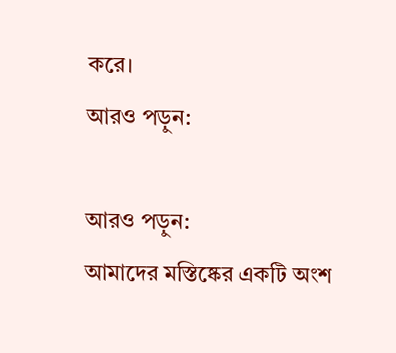করে।
আরও পড়ুন:

আরও পড়ুন:
আমাদের মস্তিষ্কের একটি অংশ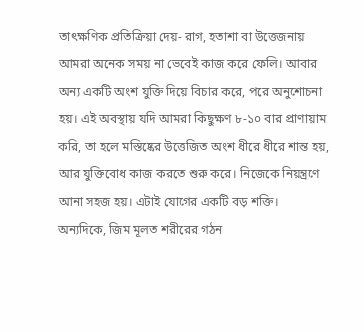তাৎক্ষণিক প্রতিক্রিয়া দেয়- রাগ, হতাশা বা উত্তেজনায় আমরা অনেক সময় না ভেবেই কাজ করে ফেলি। আবার অন্য একটি অংশ যুক্তি দিয়ে বিচার করে, পরে অনুশোচনা হয়। এই অবস্থায় যদি আমরা কিছুক্ষণ ৮-১০ বার প্রাণায়াম করি, তা হলে মস্তিষ্কের উত্তেজিত অংশ ধীরে ধীরে শান্ত হয়, আর যুক্তিবোধ কাজ করতে শুরু করে। নিজেকে নিয়ন্ত্রণে আনা সহজ হয়। এটাই যোগের একটি বড় শক্তি।
অন্যদিকে, জিম মূলত শরীরের গঠন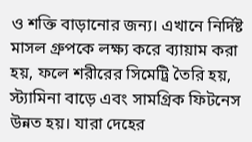ও শক্তি বাড়ানোর জন্য। এখানে নির্দিষ্ট মাসল গ্রুপকে লক্ষ্য করে ব্যায়াম করা হয়, ফলে শরীরের সিমেট্রি তৈরি হয়, স্ট্যামিনা বাড়ে এবং সামগ্রিক ফিটনেস উন্নত হয়। যারা দেহের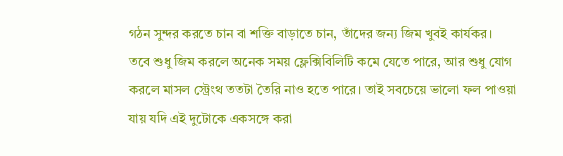গঠন সুন্দর করতে চান বা শক্তি বাড়াতে চান, তাঁদের জন্য জিম খুবই কার্যকর।
তবে শুধু জিম করলে অনেক সময় ফ্লেক্সিবিলিটি কমে যেতে পারে, আর শুধু যোগ করলে মাসল স্ট্রেংথ ততটা তৈরি নাও হতে পারে। তাই সবচেয়ে ভালো ফল পাওয়া যায় যদি এই দুটোকে একসঙ্গে করা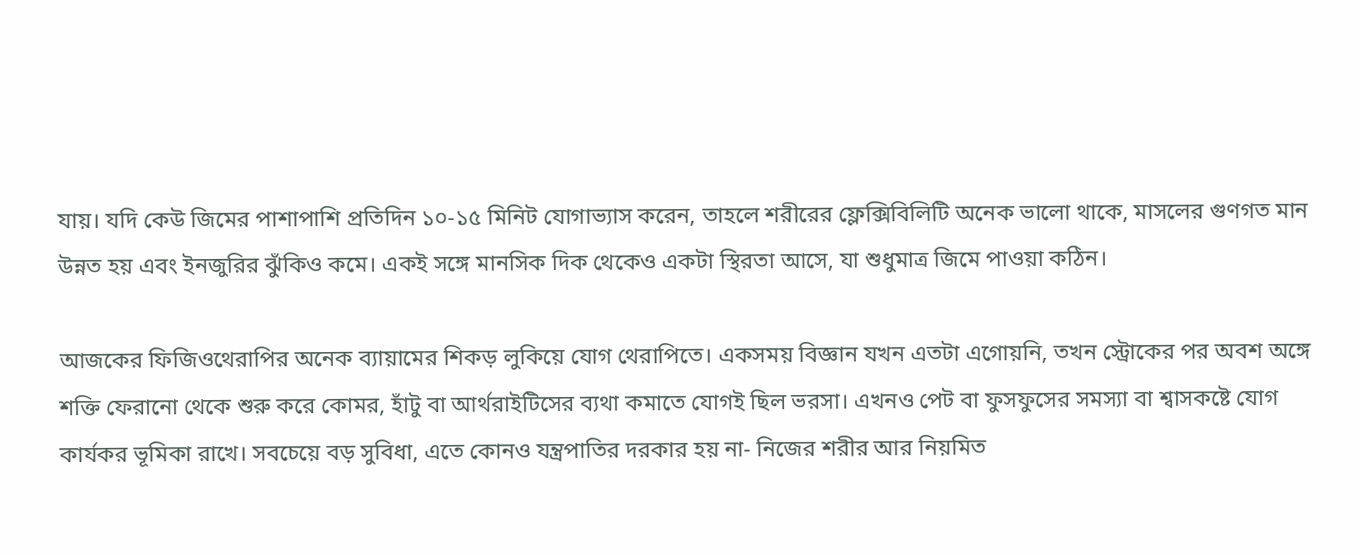যায়। যদি কেউ জিমের পাশাপাশি প্রতিদিন ১০-১৫ মিনিট যোগাভ্যাস করেন, তাহলে শরীরের ফ্লেক্সিবিলিটি অনেক ভালো থাকে, মাসলের গুণগত মান উন্নত হয় এবং ইনজুরির ঝুঁকিও কমে। একই সঙ্গে মানসিক দিক থেকেও একটা স্থিরতা আসে, যা শুধুমাত্র জিমে পাওয়া কঠিন।

আজকের ফিজিওথেরাপির অনেক ব্যায়ামের শিকড় লুকিয়ে যোগ থেরাপিতে। একসময় বিজ্ঞান যখন এতটা এগোয়নি, তখন স্ট্রোকের পর অবশ অঙ্গে শক্তি ফেরানো থেকে শুরু করে কোমর, হাঁটু বা আর্থরাইটিসের ব্যথা কমাতে যোগই ছিল ভরসা। এখনও পেট বা ফুসফুসের সমস্যা বা শ্বাসকষ্টে যোগ কার্যকর ভূমিকা রাখে। সবচেয়ে বড় সুবিধা, এতে কোনও যন্ত্রপাতির দরকার হয় না- নিজের শরীর আর নিয়মিত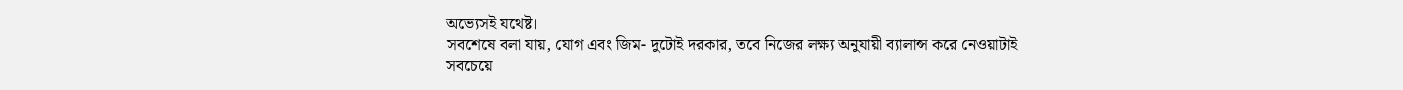অভ্যেসই যথেষ্ট।
সবশেষে বলা যায়, যোগ এবং জিম- দুটোই দরকার, তবে নিজের লক্ষ্য অনুযায়ী ব্যালান্স করে নেওয়াটাই সবচেয়ে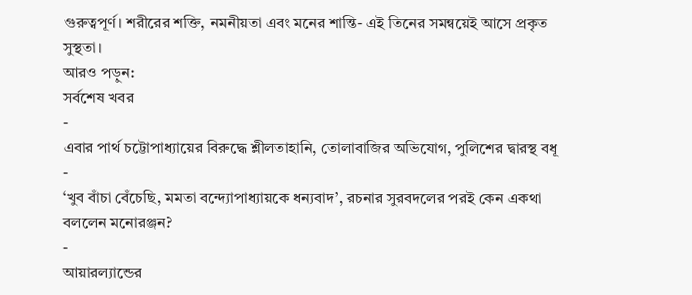গুরুত্বপূর্ণ। শরীরের শক্তি, নমনীয়তা এবং মনের শান্তি- এই তিনের সমন্বয়েই আসে প্রকৃত সুস্থতা।
আরও পড়ুন:
সর্বশেষ খবর
-
এবার পার্থ চট্টোপাধ্যায়ের বিরুদ্ধে শ্লীলতাহানি, তোলাবাজির অভিযোগ, পুলিশের দ্বারস্থ বধূ
-
‘খুব বাঁচা বেঁচেছি, মমতা বন্দ্যোপাধ্যায়কে ধন্যবাদ’, রচনার সুরবদলের পরই কেন একথা বললেন মনোরঞ্জন?
-
আয়ারল্যান্ডের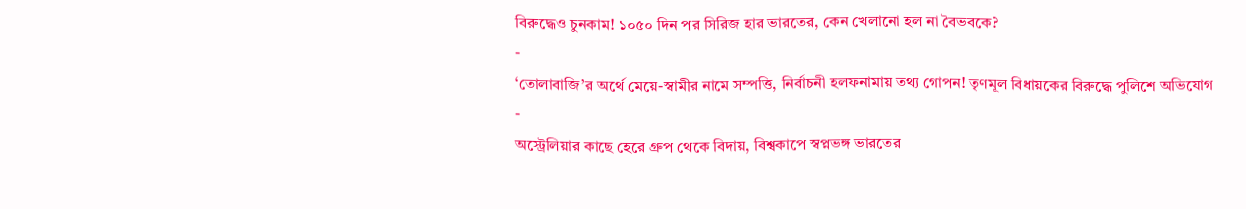বিরুদ্ধেও চুনকাম! ১০৫০ দিন পর সিরিজ হার ভারতের, কেন খেলানো হল না বৈভবকে?
-
‘তোলাবাজি’র অর্থে মেয়ে-স্বামীর নামে সম্পত্তি, নির্বাচনী হলফনামায় তথ্য গোপন! তৃণমূল বিধায়কের বিরুদ্ধে পুলিশে অভিযোগ
-
অস্ট্রেলিয়ার কাছে হেরে গ্রুপ থেকে বিদায়, বিশ্বকাপে স্বপ্নভঙ্গ ভারতের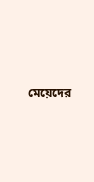মেয়েদের